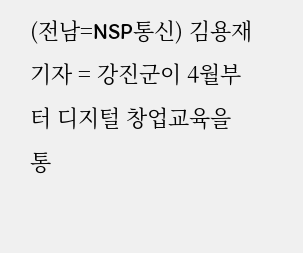(전남=NSP통신) 김용재 기자 = 강진군이 4월부터 디지털 창업교육을 통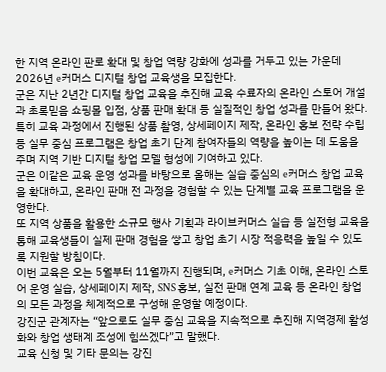한 지역 온라인 판로 확대 및 창업 역량 강화에 성과를 거두고 있는 가운데 2026년 e커머스 디지털 창업 교육생을 모집한다.
군은 지난 2년간 디지털 창업 교육을 추진해 교육 수료자의 온라인 스토어 개설과 초록믿음 쇼핑몰 입점, 상품 판매 확대 등 실질적인 창업 성과를 만들어 왔다.
특히 교육 과정에서 진행된 상품 촬영, 상세페이지 제작, 온라인 홍보 전략 수립 등 실무 중심 프로그램은 창업 초기 단계 참여자들의 역량을 높이는 데 도움을 주며 지역 기반 디지털 창업 모델 형성에 기여하고 있다.
군은 이같은 교육 운영 성과를 바탕으로 올해는 실습 중심의 e커머스 창업 교육을 확대하고, 온라인 판매 전 과정을 경험할 수 있는 단계별 교육 프로그램을 운영한다.
또 지역 상품을 활용한 소규모 행사 기획과 라이브커머스 실습 등 실전형 교육을 통해 교육생들이 실제 판매 경험을 쌓고 창업 초기 시장 적응력을 높일 수 있도록 지원할 방침이다.
이번 교육은 오는 5월부터 11월까지 진행되며, e커머스 기초 이해, 온라인 스토어 운영 실습, 상세페이지 제작, SNS 홍보, 실전 판매 연계 교육 등 온라인 창업의 모든 과정을 체계적으로 구성해 운영할 예정이다.
강진군 관계자는 “앞으로도 실무 중심 교육을 지속적으로 추진해 지역경제 활성화와 창업 생태계 조성에 힘쓰겠다”고 말했다.
교육 신청 및 기타 문의는 강진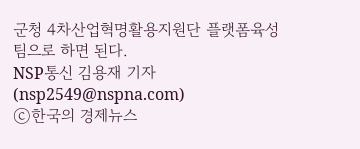군청 4차산업혁명활용지원단 플랫폼육성팀으로 하면 된다.
NSP통신 김용재 기자(nsp2549@nspna.com)
ⓒ한국의 경제뉴스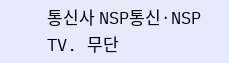통신사 NSP통신·NSP TV. 무단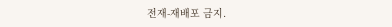전재-재배포 금지.